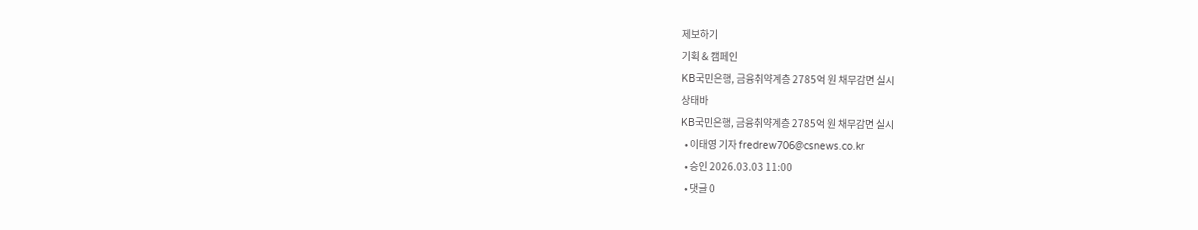제보하기
기획 & 캠페인
KB국민은행, 금융취약계층 2785억 원 채무감면 실시
상태바
KB국민은행, 금융취약계층 2785억 원 채무감면 실시
  • 이태영 기자 fredrew706@csnews.co.kr
  • 승인 2026.03.03 11:00
  • 댓글 0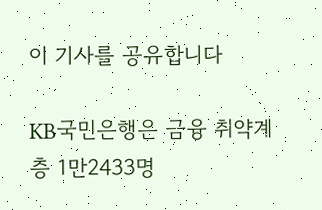이 기사를 공유합니다

KB국민은행은 금융 취약계층 1만2433명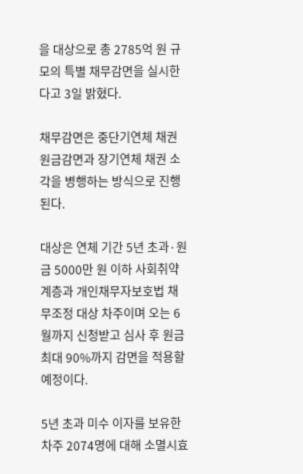을 대상으로 총 2785억 원 규모의 특별 채무감면을 실시한다고 3일 밝혔다.

채무감면은 중단기연체 채권 원금감면과 장기연체 채권 소각을 병행하는 방식으로 진행된다.

대상은 연체 기간 5년 초과·원금 5000만 원 이하 사회취약계층과 개인채무자보호법 채무조정 대상 차주이며 오는 6월까지 신청받고 심사 후 원금 최대 90%까지 감면을 적용할 예정이다.

5년 초과 미수 이자를 보유한 차주 2074명에 대해 소멸시효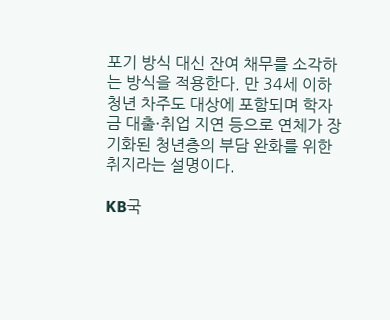포기 방식 대신 잔여 채무를 소각하는 방식을 적용한다. 만 34세 이하 청년 차주도 대상에 포함되며 학자금 대출·취업 지연 등으로 연체가 장기화된 청년층의 부담 완화를 위한 취지라는 설명이다.

KB국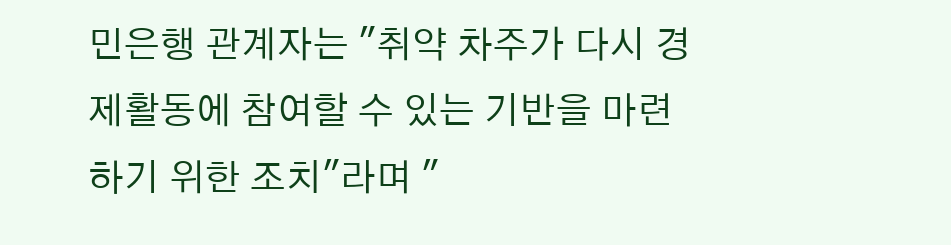민은행 관계자는 "취약 차주가 다시 경제활동에 참여할 수 있는 기반을 마련하기 위한 조치"라며 "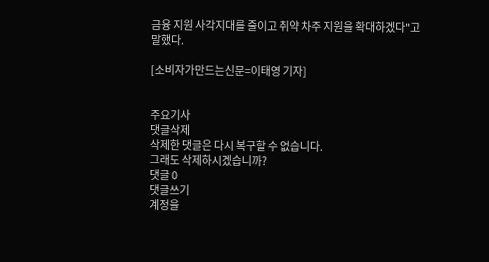금융 지원 사각지대를 줄이고 취약 차주 지원을 확대하겠다"고 말했다.

[소비자가만드는신문=이태영 기자]


주요기사
댓글삭제
삭제한 댓글은 다시 복구할 수 없습니다.
그래도 삭제하시겠습니까?
댓글 0
댓글쓰기
계정을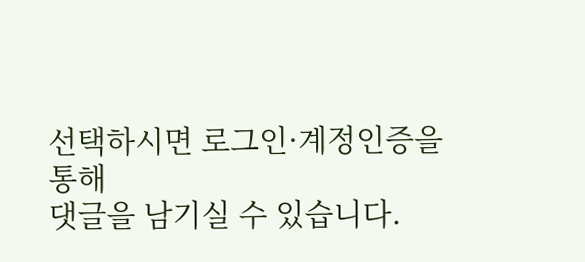선택하시면 로그인·계정인증을 통해
댓글을 남기실 수 있습니다.